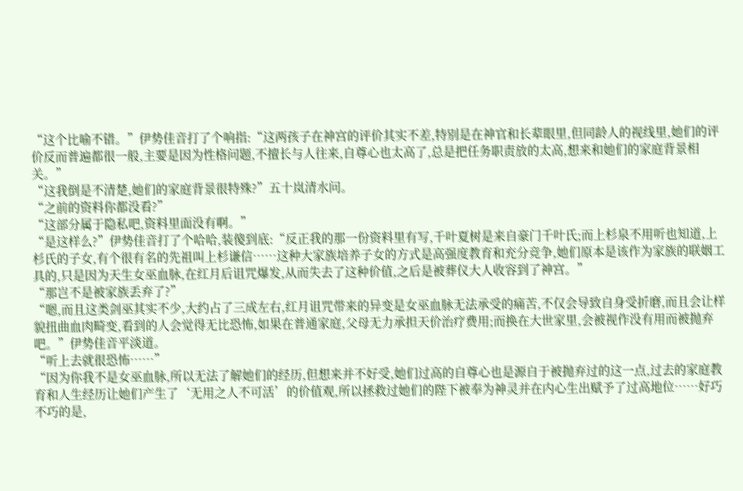“这个比喻不错。”伊势佳音打了个响指:“这两孩子在神宫的评价其实不差,特别是在神官和长辈眼里,但同龄人的视线里,她们的评价反而普遍都很一般,主要是因为性格问题,不擅长与人往来,自尊心也太高了,总是把任务职责放的太高,想来和她们的家庭背景相关。”
“这我倒是不清楚,她们的家庭背景很特殊?”五十岚清水问。
“之前的资料你都没看?”
“这部分属于隐私吧,资料里面没有啊。”
“是这样么?”伊势佳音打了个哈哈,装傻到底:“反正我的那一份资料里有写,千叶夏树是来自豪门千叶氏;而上杉泉不用听也知道,上杉氏的子女,有个很有名的先祖叫上杉谦信……这种大家族培养子女的方式是高强度教育和充分竞争,她们原本是该作为家族的联姻工具的,只是因为天生女巫血脉,在红月后诅咒爆发,从而失去了这种价值,之后是被葬仪大人收容到了神宫。”
“那岂不是被家族丢弃了?”
“嗯,而且这类剑巫其实不少,大约占了三成左右,红月诅咒带来的异变是女巫血脉无法承受的痛苦,不仅会导致自身受折磨,而且会让样貌扭曲血肉畸变,看到的人会觉得无比恐怖,如果在普通家庭,父母无力承担天价治疗费用;而换在大世家里,会被视作没有用而被抛弃吧。”伊势佳音平淡道。
“听上去就很恐怖……”
“因为你我不是女巫血脉,所以无法了解她们的经历,但想来并不好受,她们过高的自尊心也是源自于被抛弃过的这一点,过去的家庭教育和人生经历让她们产生了‘无用之人不可活’的价值观,所以拯救过她们的陛下被奉为神灵并在内心生出赋予了过高地位……好巧不巧的是,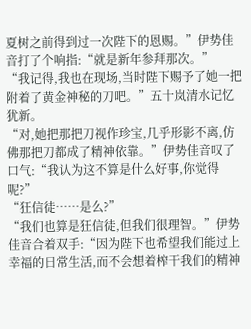夏树之前得到过一次陛下的恩赐。”伊势佳音打了个响指:“就是新年参拜那次。”
“我记得,我也在现场,当时陛下赐予了她一把附着了黄金神秘的刀吧。”五十岚清水记忆犹新。
“对,她把那把刀视作珍宝,几乎形影不离,仿佛那把刀都成了精神依靠。”伊势佳音叹了口气:“我认为这不算是什么好事,你觉得呢?”
“狂信徒……是么?”
“我们也算是狂信徒,但我们很理智。”伊势佳音合着双手:“因为陛下也希望我们能过上幸福的日常生活,而不会想着榨干我们的精神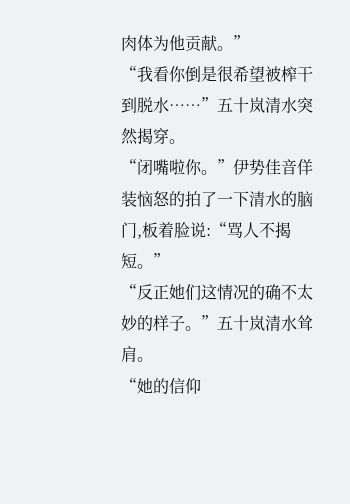肉体为他贡献。”
“我看你倒是很希望被榨干到脱水……”五十岚清水突然揭穿。
“闭嘴啦你。”伊势佳音佯装恼怒的拍了一下清水的脑门,板着脸说:“骂人不揭短。”
“反正她们这情况的确不太妙的样子。”五十岚清水耸肩。
“她的信仰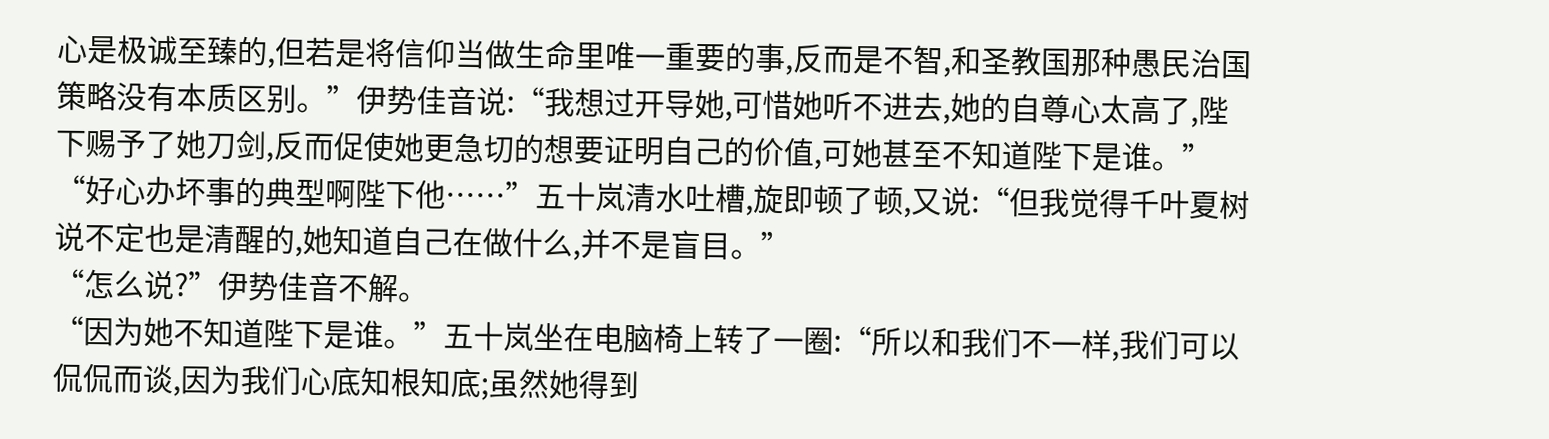心是极诚至臻的,但若是将信仰当做生命里唯一重要的事,反而是不智,和圣教国那种愚民治国策略没有本质区别。”伊势佳音说:“我想过开导她,可惜她听不进去,她的自尊心太高了,陛下赐予了她刀剑,反而促使她更急切的想要证明自己的价值,可她甚至不知道陛下是谁。”
“好心办坏事的典型啊陛下他……”五十岚清水吐槽,旋即顿了顿,又说:“但我觉得千叶夏树说不定也是清醒的,她知道自己在做什么,并不是盲目。”
“怎么说?”伊势佳音不解。
“因为她不知道陛下是谁。”五十岚坐在电脑椅上转了一圈:“所以和我们不一样,我们可以侃侃而谈,因为我们心底知根知底;虽然她得到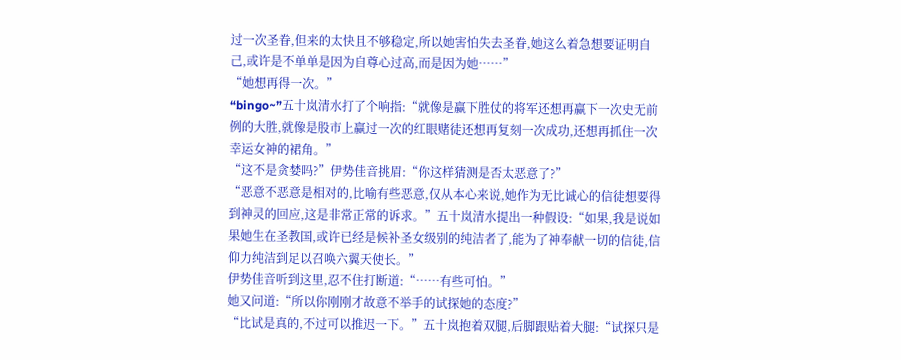过一次圣眷,但来的太快且不够稳定,所以她害怕失去圣眷,她这么着急想要证明自己,或许是不单单是因为自尊心过高,而是因为她……”
“她想再得一次。”
“bingo~”五十岚清水打了个响指:“就像是赢下胜仗的将军还想再赢下一次史无前例的大胜,就像是股市上赢过一次的红眼赌徒还想再复刻一次成功,还想再抓住一次幸运女神的裙角。”
“这不是贪婪吗?”伊势佳音挑眉:“你这样猜测是否太恶意了?”
“恶意不恶意是相对的,比喻有些恶意,仅从本心来说,她作为无比诚心的信徒想要得到神灵的回应,这是非常正常的诉求。”五十岚清水提出一种假设:“如果,我是说如果她生在圣教国,或许已经是候补圣女级别的纯洁者了,能为了神奉献一切的信徒,信仰力纯洁到足以召唤六翼天使长。”
伊势佳音听到这里,忍不住打断道:“……有些可怕。”
她又问道:“所以你刚刚才故意不举手的试探她的态度?”
“比试是真的,不过可以推迟一下。”五十岚抱着双腿,后脚跟贴着大腿:“试探只是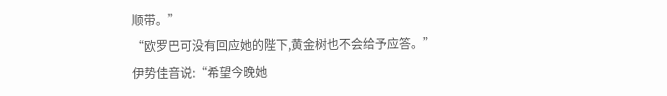顺带。”
“欧罗巴可没有回应她的陛下,黄金树也不会给予应答。”伊势佳音说:“希望今晚她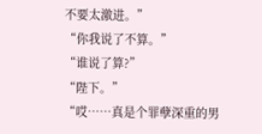不要太激进。”
“你我说了不算。”
“谁说了算?”
“陛下。”
“哎……真是个罪孽深重的男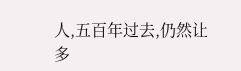人,五百年过去,仍然让多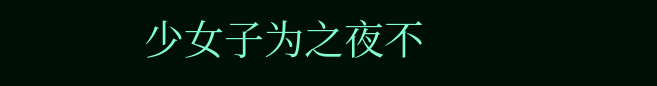少女子为之夜不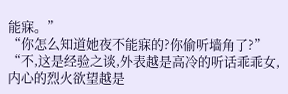能寐。”
“你怎么知道她夜不能寐的?你偷听墙角了?”
“不,这是经验之谈,外表越是高冷的听话乖乖女,内心的烈火欲望越是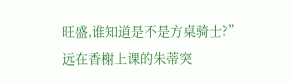旺盛,谁知道是不是方桌骑士?”
远在香榭上课的朱蒂突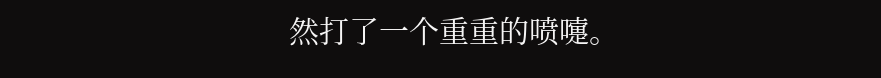然打了一个重重的喷嚏。